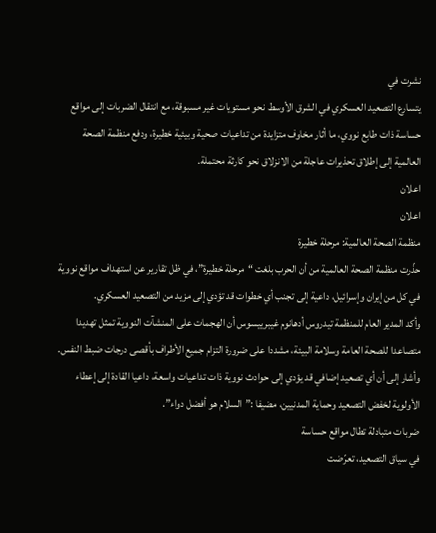نشرت في
يتسارع التصعيد العسكري في الشرق الأوسط نحو مستويات غير مسبوقة، مع انتقال الضربات إلى مواقع حساسة ذات طابع نووي، ما أثار مخاوف متزايدة من تداعيات صحية وبيئية خطيرة، ودفع منظمة الصحة العالمية إلى إطلاق تحذيرات عاجلة من الانزلاق نحو كارثة محتملة.
اعلان
اعلان
منظمة الصحة العالمية: مرحلة خطيرة
حذّرت منظمة الصحة العالمية من أن الحرب بلغت “مرحلة خطيرة”، في ظل تقارير عن استهداف مواقع نووية في كل من إيران وإسرائيل، داعية إلى تجنب أي خطوات قد تؤدي إلى مزيد من التصعيد العسكري.
وأكد المدير العام للمنظمة تيدروس أدهانوم غيبرييسوس أن الهجمات على المنشآت النووية تمثل تهديدا متصاعدا للصحة العامة وسلامة البيئة، مشددا على ضرورة التزام جميع الأطراف بأقصى درجات ضبط النفس.
وأشار إلى أن أي تصعيد إضافي قد يؤدي إلى حوادث نووية ذات تداعيات واسعة، داعيا القادة إلى إعطاء الأولوية لخفض التصعيد وحماية المدنيين، مضيفا :”السلام هو أفضل دواء”.
ضربات متبادلة تطال مواقع حساسة
في سياق التصعيد، تعرّضت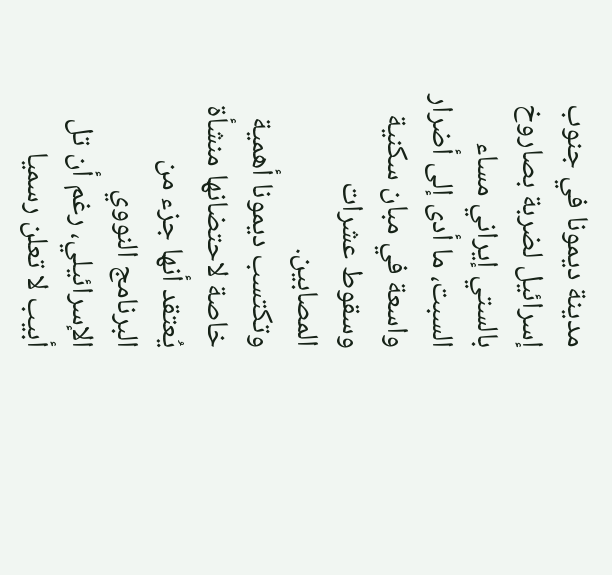مدينة ديمونا في جنوب إسرائيل لضربة بصاروخ بالستي إيراني مساء السبت، ما أدى إلى أضرار واسعة في مبان سكنية وسقوط عشرات المصابين.
وتكتسب ديمونا أهمية خاصة لاحتضانها منشأة يُعتقد أنها جزء من البرنامج النووي الإسرائيلي، رغم أن تل أبيب لا تعلن رسميا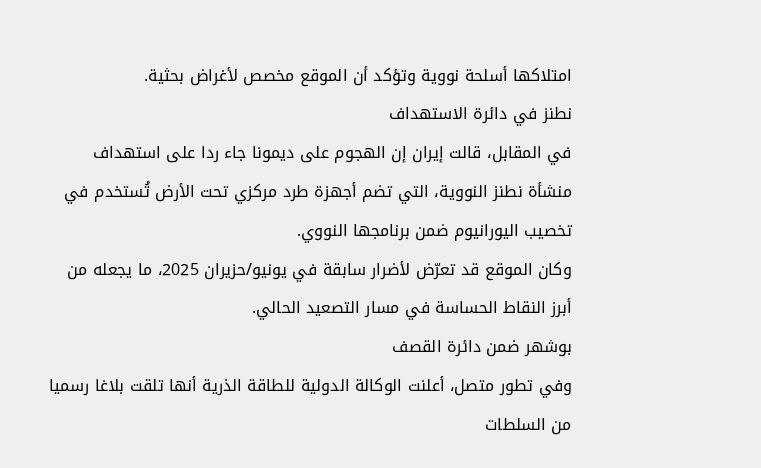امتلاكها أسلحة نووية وتؤكد أن الموقع مخصص لأغراض بحثية.
نطنز في دائرة الاستهداف
في المقابل، قالت إيران إن الهجوم على ديمونا جاء ردا على استهداف منشأة نطنز النووية، التي تضم أجهزة طرد مركزي تحت الأرض تُستخدم في تخصيب اليورانيوم ضمن برنامجها النووي.
وكان الموقع قد تعرّض لأضرار سابقة في يونيو/حزيران 2025، ما يجعله من أبرز النقاط الحساسة في مسار التصعيد الحالي.
بوشهر ضمن دائرة القصف
وفي تطور متصل، أعلنت الوكالة الدولية للطاقة الذرية أنها تلقت بلاغا رسميا من السلطات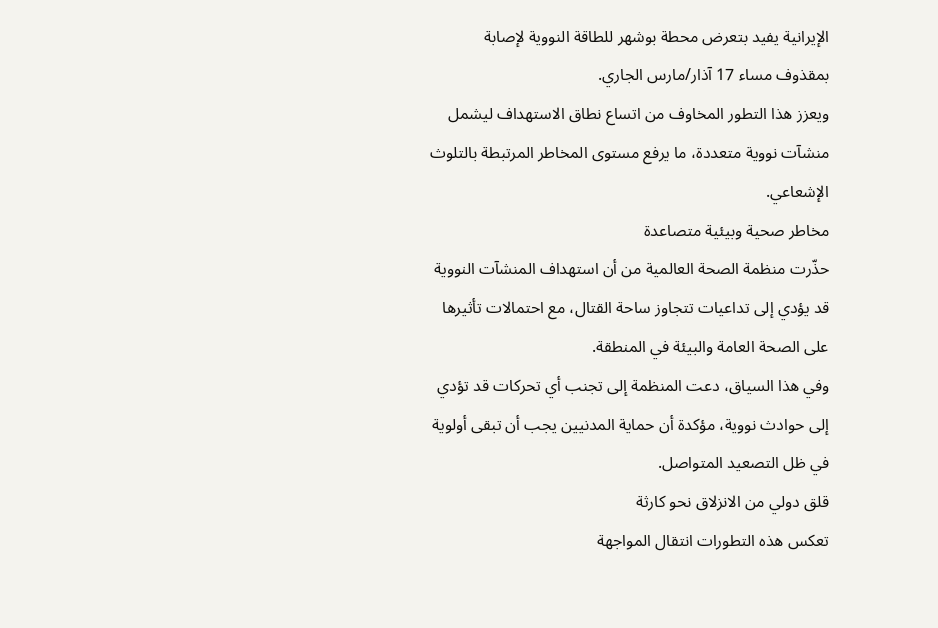الإيرانية يفيد بتعرض محطة بوشهر للطاقة النووية لإصابة بمقذوف مساء 17 آذار/مارس الجاري.
ويعزز هذا التطور المخاوف من اتساع نطاق الاستهداف ليشمل منشآت نووية متعددة، ما يرفع مستوى المخاطر المرتبطة بالتلوث الإشعاعي.
مخاطر صحية وبيئية متصاعدة
حذّرت منظمة الصحة العالمية من أن استهداف المنشآت النووية قد يؤدي إلى تداعيات تتجاوز ساحة القتال، مع احتمالات تأثيرها على الصحة العامة والبيئة في المنطقة.
وفي هذا السياق، دعت المنظمة إلى تجنب أي تحركات قد تؤدي إلى حوادث نووية، مؤكدة أن حماية المدنيين يجب أن تبقى أولوية في ظل التصعيد المتواصل.
قلق دولي من الانزلاق نحو كارثة
تعكس هذه التطورات انتقال المواجهة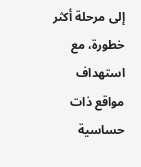إلى مرحلة أكثر خطورة، مع استهداف مواقع ذات حساسية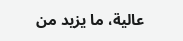عالية، ما يزيد من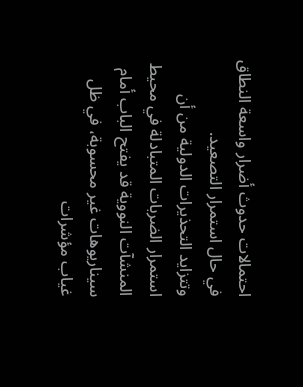احتمالات حدوث أضرار واسعة النطاق في حال استمرار التصعيد.
وتتزايد التحذيرات الدولية من أن استمرار الضربات المتبادلة في محيط المنشآت النووية قد يفتح الباب أمام سيناريوهات غير محسوبة، في ظل غياب مؤشرات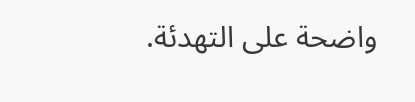واضحة على التهدئة.